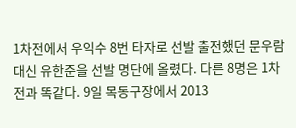1차전에서 우익수 8번 타자로 선발 출전했던 문우람 대신 유한준을 선발 명단에 올렸다. 다른 8명은 1차전과 똑같다. 9일 목동구장에서 2013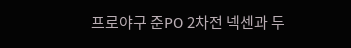프로야구 준PO 2차전 넥센과 두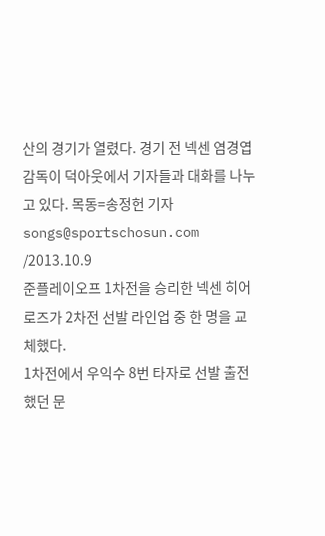산의 경기가 열렸다. 경기 전 넥센 염경엽 감독이 덕아웃에서 기자들과 대화를 나누고 있다. 목동=송정헌 기자 songs@sportschosun.com
/2013.10.9
준플레이오프 1차전을 승리한 넥센 히어로즈가 2차전 선발 라인업 중 한 명을 교체했다.
1차전에서 우익수 8번 타자로 선발 출전했던 문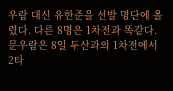우람 대신 유한준을 선발 명단에 올렸다. 다른 8명은 1차전과 똑같다.
문우람은 8일 두산과의 1차전에서 2타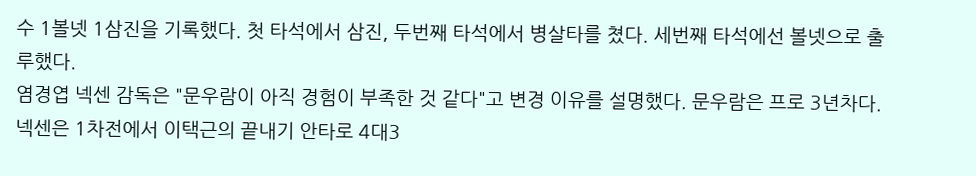수 1볼넷 1삼진을 기록했다. 첫 타석에서 삼진, 두번째 타석에서 병살타를 쳤다. 세번째 타석에선 볼넷으로 출루했다.
염경엽 넥센 감독은 "문우람이 아직 경험이 부족한 것 같다"고 변경 이유를 설명했다. 문우람은 프로 3년차다.
넥센은 1차전에서 이택근의 끝내기 안타로 4대3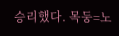승리했다. 목둥=노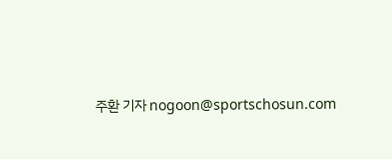주환 기자 nogoon@sportschosun.com